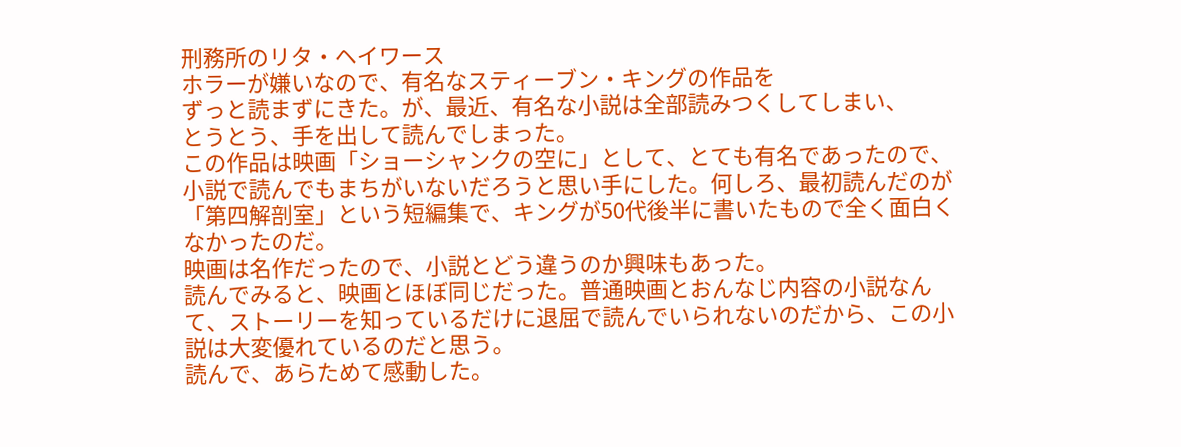刑務所のリタ・ヘイワース
ホラーが嫌いなので、有名なスティーブン・キングの作品を
ずっと読まずにきた。が、最近、有名な小説は全部読みつくしてしまい、
とうとう、手を出して読んでしまった。
この作品は映画「ショーシャンクの空に」として、とても有名であったので、小説で読んでもまちがいないだろうと思い手にした。何しろ、最初読んだのが「第四解剖室」という短編集で、キングが50代後半に書いたもので全く面白くなかったのだ。
映画は名作だったので、小説とどう違うのか興味もあった。
読んでみると、映画とほぼ同じだった。普通映画とおんなじ内容の小説なんて、ストーリーを知っているだけに退屈で読んでいられないのだから、この小説は大変優れているのだと思う。
読んで、あらためて感動した。